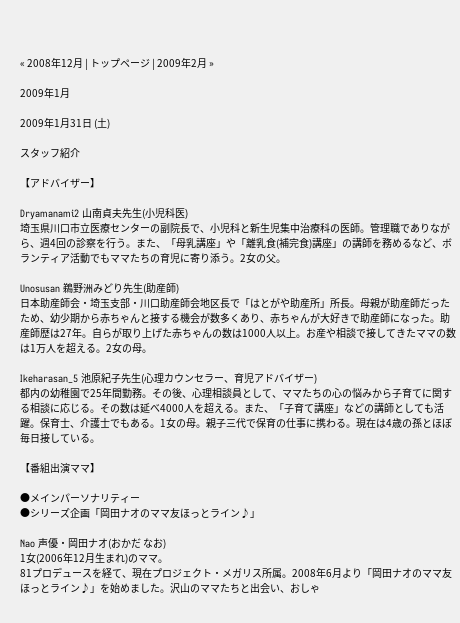« 2008年12月 | トップページ | 2009年2月 »

2009年1月

2009年1月31日 (土)

スタッフ紹介

【アドバイザー】

Dryamanami2 山南貞夫先生(小児科医)
埼玉県川口市立医療センターの副院長で、小児科と新生児集中治療科の医師。管理職でありながら、週4回の診察を行う。また、「母乳講座」や「離乳食(補完食)講座」の講師を務めるなど、ボランティア活動でもママたちの育児に寄り添う。2女の父。

Unosusan 鵜野洲みどり先生(助産師)
日本助産師会・埼玉支部・川口助産師会地区長で「はとがや助産所」所長。母親が助産師だったため、幼少期から赤ちゃんと接する機会が数多くあり、赤ちゃんが大好きで助産師になった。助産師歴は27年。自らが取り上げた赤ちゃんの数は1000人以上。お産や相談で接してきたママの数は1万人を超える。2女の母。

Ikeharasan_5 池原紀子先生(心理カウンセラー、育児アドバイザー)
都内の幼稚園で25年間勤務。その後、心理相談員として、ママたちの心の悩みから子育てに関する相談に応じる。その数は延べ4000人を超える。また、「子育て講座」などの講師としても活躍。保育士、介護士でもある。1女の母。親子三代で保育の仕事に携わる。現在は4歳の孫とほぼ毎日接している。

【番組出演ママ】

●メインパーソナリティー
●シリーズ企画「岡田ナオのママ友ほっとライン♪」

Nao 声優・岡田ナオ(おかだ なお)
1女(2006年12月生まれ)のママ。
81プロデュースを経て、現在プロジェクト・メガリス所属。2008年6月より「岡田ナオのママ友ほっとライン♪」を始めました。沢山のママたちと出会い、おしゃ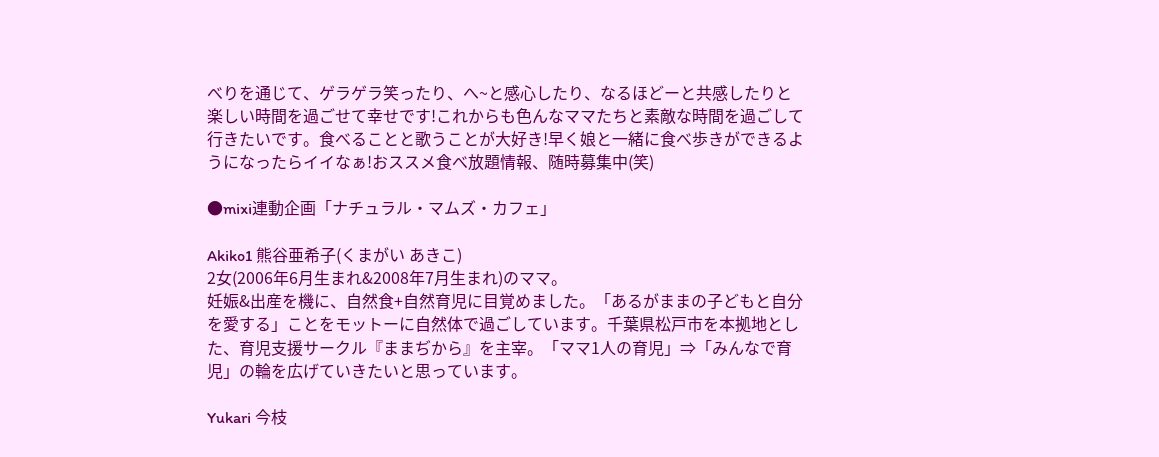べりを通じて、ゲラゲラ笑ったり、へ~と感心したり、なるほどーと共感したりと楽しい時間を過ごせて幸せです!これからも色んなママたちと素敵な時間を過ごして行きたいです。食べることと歌うことが大好き!早く娘と一緒に食べ歩きができるようになったらイイなぁ!おススメ食べ放題情報、随時募集中(笑)

●mixi連動企画「ナチュラル・マムズ・カフェ」

Akiko1 熊谷亜希子(くまがい あきこ)
2女(2006年6月生まれ&2008年7月生まれ)のママ。
妊娠&出産を機に、自然食+自然育児に目覚めました。「あるがままの子どもと自分を愛する」ことをモットーに自然体で過ごしています。千葉県松戸市を本拠地とした、育児支援サークル『ままぢから』を主宰。「ママ1人の育児」⇒「みんなで育児」の輪を広げていきたいと思っています。

Yukari 今枝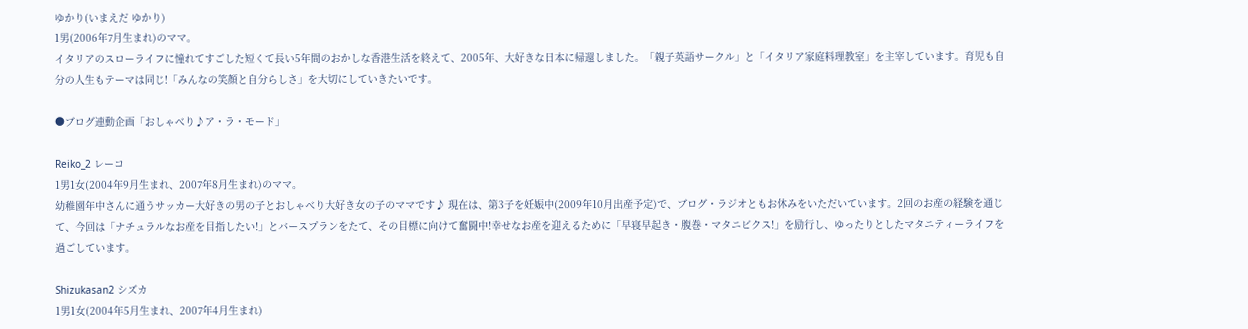ゆかり(いまえだ ゆかり)
1男(2006年7月生まれ)のママ。
イタリアのスローライフに憧れてすごした短くて長い5年間のおかしな香港生活を終えて、2005年、大好きな日本に帰還しました。「親子英語サークル」と「イタリア家庭料理教室」を主宰しています。育児も自分の人生もテーマは同じ!「みんなの笑顔と自分らしさ」を大切にしていきたいです。

●ブログ連動企画「おしゃべり♪ア・ラ・モード」

Reiko_2 レーコ
1男1女(2004年9月生まれ、2007年8月生まれ)のママ。
幼稚園年中さんに通うサッカー大好きの男の子とおしゃべり大好き女の子のママです♪ 現在は、第3子を妊娠中(2009年10月出産予定)で、ブログ・ラジオともお休みをいただいています。2回のお産の経験を通じて、今回は「ナチュラルなお産を目指したい!」とバースプランをたて、その目標に向けて奮闘中!幸せなお産を迎えるために「早寝早起き・腹巻・マタニビクス!」を励行し、ゆったりとしたマタニティーライフを過ごしています。

Shizukasan2 シズカ
1男1女(2004年5月生まれ、2007年4月生まれ)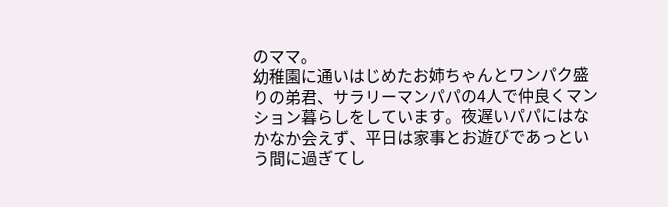のママ。
幼稚園に通いはじめたお姉ちゃんとワンパク盛りの弟君、サラリーマンパパの4人で仲良くマンション暮らしをしています。夜遅いパパにはなかなか会えず、平日は家事とお遊びであっという間に過ぎてし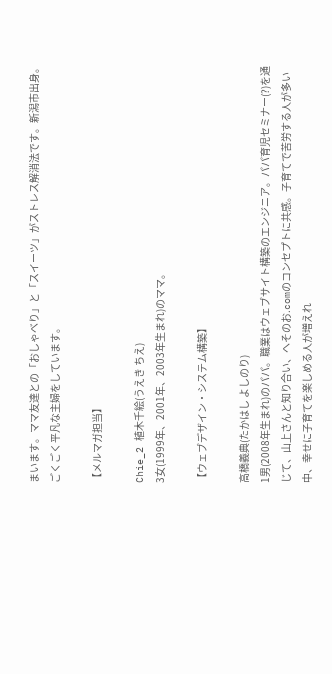まいます。ママ友達との「おしゃべり」と「スイーツ」がストレス解消法です。新潟市出身。ごくごく平凡な主婦をしています。

【メルマガ担当】

Chie_2 植木千絵(うえき ちえ)
3女(1999年、2001年、2003年生まれ)のママ。

【ウェブデザイン・システム構築】

高橋義典(たかはし よしのり)
1男(2008年生まれ)のパパ。職業はウェブサイト構築のエンジニア。パパ育児セミナー(?)を通じて、山上さんと知り合い、へそのお.comのコンセプトに共感。子育てで苦労する人が多い中、幸せに子育てを楽しめる人が増えれ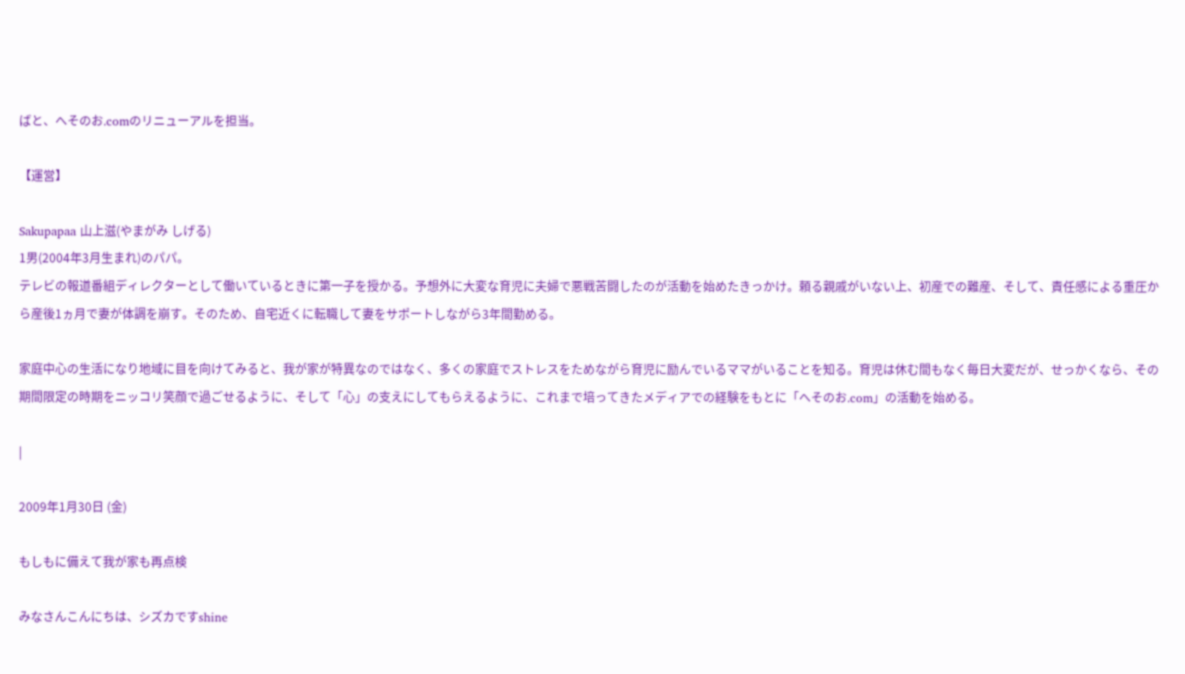ばと、へそのお.comのリニューアルを担当。

【運営】

Sakupapaa 山上滋(やまがみ しげる)
1男(2004年3月生まれ)のパパ。
テレビの報道番組ディレクターとして働いているときに第一子を授かる。予想外に大変な育児に夫婦で悪戦苦闘したのが活動を始めたきっかけ。頼る親戚がいない上、初産での難産、そして、責任感による重圧から産後1ヵ月で妻が体調を崩す。そのため、自宅近くに転職して妻をサポートしながら3年間勤める。

家庭中心の生活になり地域に目を向けてみると、我が家が特異なのではなく、多くの家庭でストレスをためながら育児に励んでいるママがいることを知る。育児は休む間もなく毎日大変だが、せっかくなら、その期間限定の時期をニッコリ笑顔で過ごせるように、そして「心」の支えにしてもらえるように、これまで培ってきたメディアでの経験をもとに「へそのお.com」の活動を始める。

|

2009年1月30日 (金)

もしもに備えて我が家も再点検

みなさんこんにちは、シズカですshine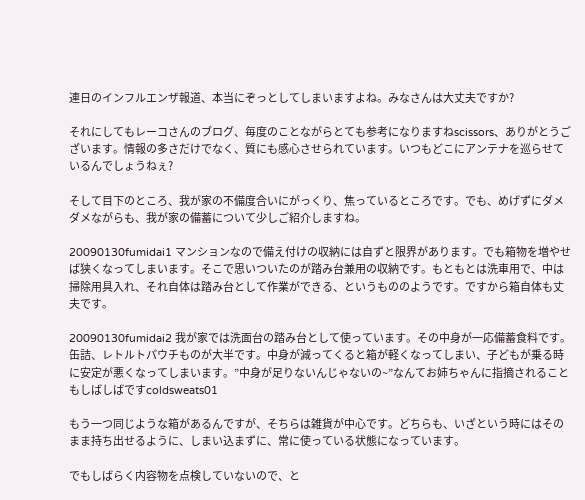連日のインフルエンザ報道、本当にぞっとしてしまいますよね。みなさんは大丈夫ですか?

それにしてもレーコさんのブログ、毎度のことながらとても参考になりますねscissors、ありがとうございます。情報の多さだけでなく、質にも感心させられています。いつもどこにアンテナを巡らせているんでしょうねぇ?

そして目下のところ、我が家の不備度合いにがっくり、焦っているところです。でも、めげずにダメダメながらも、我が家の備蓄について少しご紹介しますね。

20090130fumidai1 マンションなので備え付けの収納には自ずと限界があります。でも箱物を増やせば狭くなってしまいます。そこで思いついたのが踏み台兼用の収納です。もともとは洗車用で、中は掃除用具入れ、それ自体は踏み台として作業ができる、というもののようです。ですから箱自体も丈夫です。

20090130fumidai2 我が家では洗面台の踏み台として使っています。その中身が一応備蓄食料です。缶詰、レトルトパウチものが大半です。中身が減ってくると箱が軽くなってしまい、子どもが乗る時に安定が悪くなってしまいます。”中身が足りないんじゃないの~”なんてお姉ちゃんに指摘されることもしばしばですcoldsweats01

もう一つ同じような箱があるんですが、そちらは雑貨が中心です。どちらも、いざという時にはそのまま持ち出せるように、しまい込まずに、常に使っている状態になっています。

でもしばらく内容物を点検していないので、と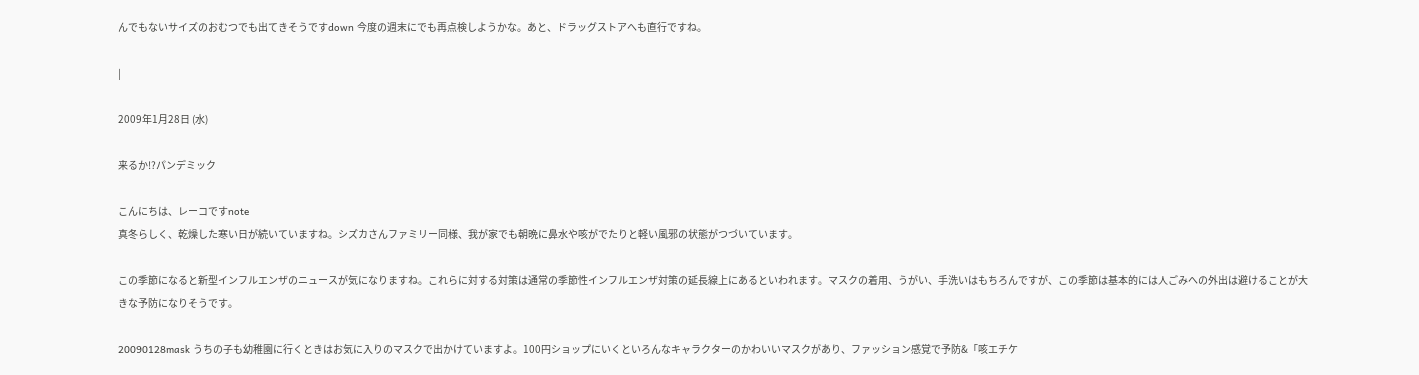んでもないサイズのおむつでも出てきそうですdown 今度の週末にでも再点検しようかな。あと、ドラッグストアへも直行ですね。

|

2009年1月28日 (水)

来るか!?パンデミック

こんにちは、レーコですnote
真冬らしく、乾燥した寒い日が続いていますね。シズカさんファミリー同様、我が家でも朝晩に鼻水や咳がでたりと軽い風邪の状態がつづいています。

この季節になると新型インフルエンザのニュースが気になりますね。これらに対する対策は通常の季節性インフルエンザ対策の延長線上にあるといわれます。マスクの着用、うがい、手洗いはもちろんですが、この季節は基本的には人ごみへの外出は避けることが大きな予防になりそうです。

20090128mask うちの子も幼稚園に行くときはお気に入りのマスクで出かけていますよ。100円ショップにいくといろんなキャラクターのかわいいマスクがあり、ファッション感覚で予防&「咳エチケ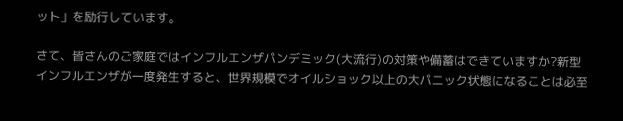ット」を励行しています。

さて、皆さんのご家庭ではインフルエンザパンデミック(大流行)の対策や備蓄はできていますか?新型インフルエンザが一度発生すると、世界規模でオイルショック以上の大パニック状態になることは必至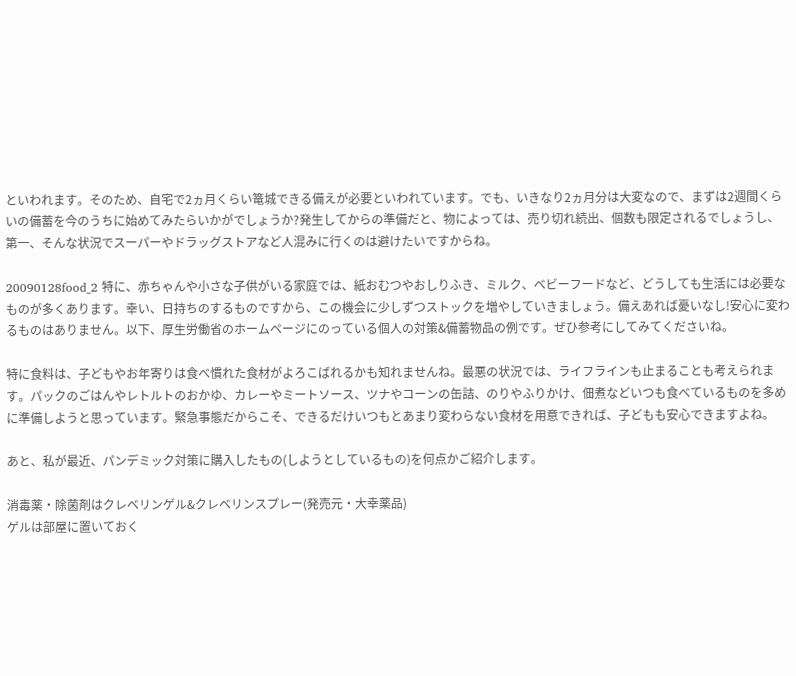といわれます。そのため、自宅で2ヵ月くらい篭城できる備えが必要といわれています。でも、いきなり2ヵ月分は大変なので、まずは2週間くらいの備蓄を今のうちに始めてみたらいかがでしょうか?発生してからの準備だと、物によっては、売り切れ続出、個数も限定されるでしょうし、第一、そんな状況でスーパーやドラッグストアなど人混みに行くのは避けたいですからね。

20090128food_2 特に、赤ちゃんや小さな子供がいる家庭では、紙おむつやおしりふき、ミルク、ベビーフードなど、どうしても生活には必要なものが多くあります。幸い、日持ちのするものですから、この機会に少しずつストックを増やしていきましょう。備えあれば憂いなし!安心に変わるものはありません。以下、厚生労働省のホームページにのっている個人の対策&備蓄物品の例です。ぜひ参考にしてみてくださいね。

特に食料は、子どもやお年寄りは食べ慣れた食材がよろこばれるかも知れませんね。最悪の状況では、ライフラインも止まることも考えられます。パックのごはんやレトルトのおかゆ、カレーやミートソース、ツナやコーンの缶詰、のりやふりかけ、佃煮などいつも食べているものを多めに準備しようと思っています。緊急事態だからこそ、できるだけいつもとあまり変わらない食材を用意できれば、子どもも安心できますよね。

あと、私が最近、パンデミック対策に購入したもの(しようとしているもの)を何点かご紹介します。

消毒薬・除菌剤はクレベリンゲル&クレベリンスプレー(発売元・大幸薬品)
ゲルは部屋に置いておく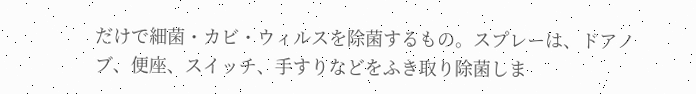だけで細菌・カビ・ウィルスを除菌するもの。スプレーは、ドアノブ、便座、スイッチ、手すりなどをふき取り除菌しま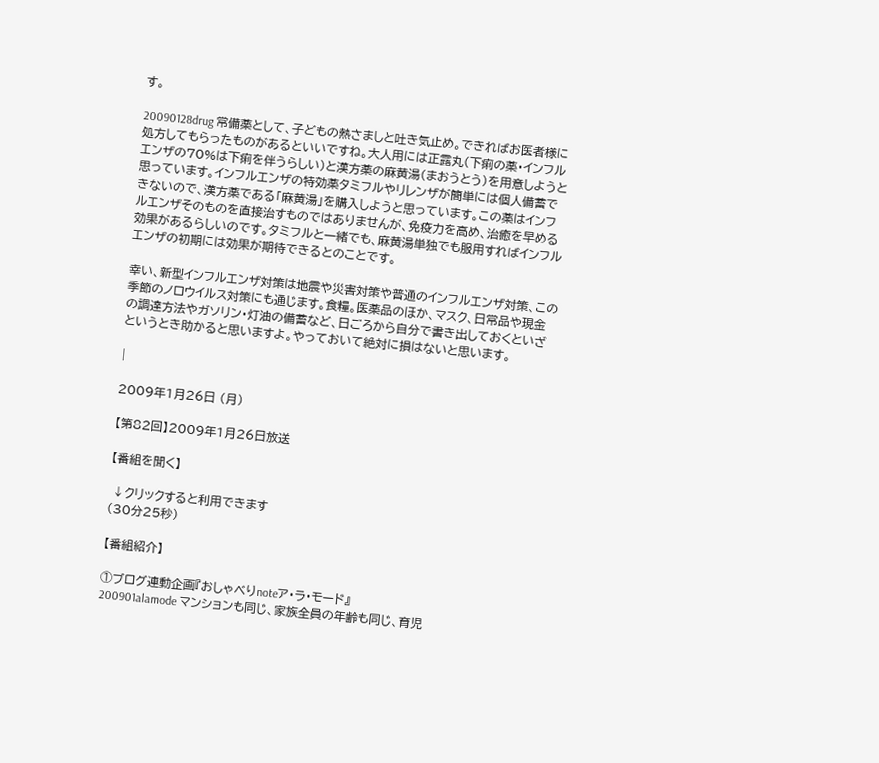す。

20090128drug 常備薬として、子どもの熱さましと吐き気止め。できればお医者様に処方してもらったものがあるといいですね。大人用には正露丸(下痢の薬・インフルエンザの70%は下痢を伴うらしい)と漢方薬の麻黄湯(まおうとう)を用意しようと思っています。インフルエンザの特効薬タミフルやリレンザが簡単には個人備蓄できないので、漢方薬である「麻黄湯」を購入しようと思っています。この薬はインフルエンザそのものを直接治すものではありませんが、免疫力を高め、治癒を早める効果があるらしいのです。タミフルと一緒でも、麻黄湯単独でも服用すればインフルエンザの初期には効果が期待できるとのことです。

幸い、新型インフルエンザ対策は地震や災害対策や普通のインフルエンザ対策、この季節のノロウイルス対策にも通じます。食糧。医薬品のほか、マスク、日常品や現金の調達方法やガソリン・灯油の備蓄など、日ごろから自分で書き出しておくといざというとき助かると思いますよ。やっておいて絶対に損はないと思います。

|

2009年1月26日 (月)

【第82回】2009年1月26日放送

【番組を聞く】

 ↓クリックすると利用できます
(30分25秒)

【番組紹介】

①ブログ連動企画『おしゃべりnoteア・ラ・モード』
200901alamode マンションも同じ、家族全員の年齢も同じ、育児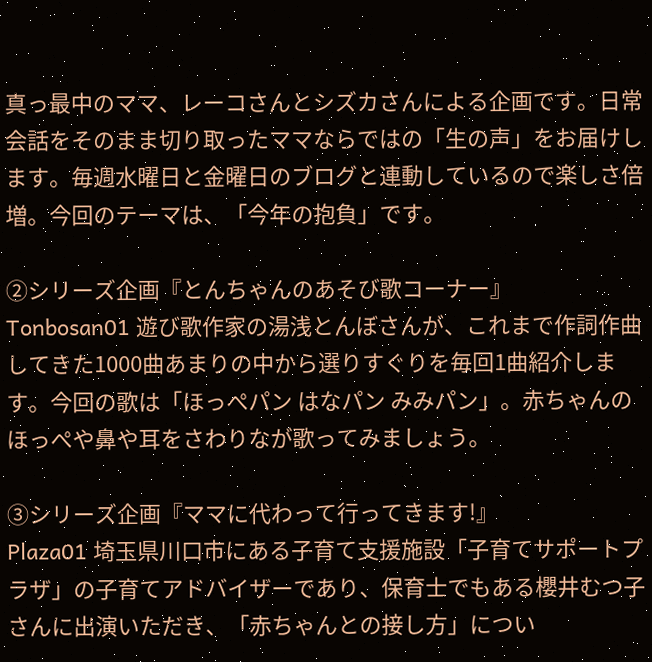真っ最中のママ、レーコさんとシズカさんによる企画です。日常会話をそのまま切り取ったママならではの「生の声」をお届けします。毎週水曜日と金曜日のブログと連動しているので楽しさ倍増。今回のテーマは、「今年の抱負」です。

②シリーズ企画『とんちゃんのあそび歌コーナー』
Tonbosan01 遊び歌作家の湯浅とんぼさんが、これまで作詞作曲してきた1000曲あまりの中から選りすぐりを毎回1曲紹介します。今回の歌は「ほっぺパン はなパン みみパン」。赤ちゃんのほっぺや鼻や耳をさわりなが歌ってみましょう。

③シリーズ企画『ママに代わって行ってきます!』
Plaza01 埼玉県川口市にある子育て支援施設「子育てサポートプラザ」の子育てアドバイザーであり、保育士でもある櫻井むつ子さんに出演いただき、「赤ちゃんとの接し方」につい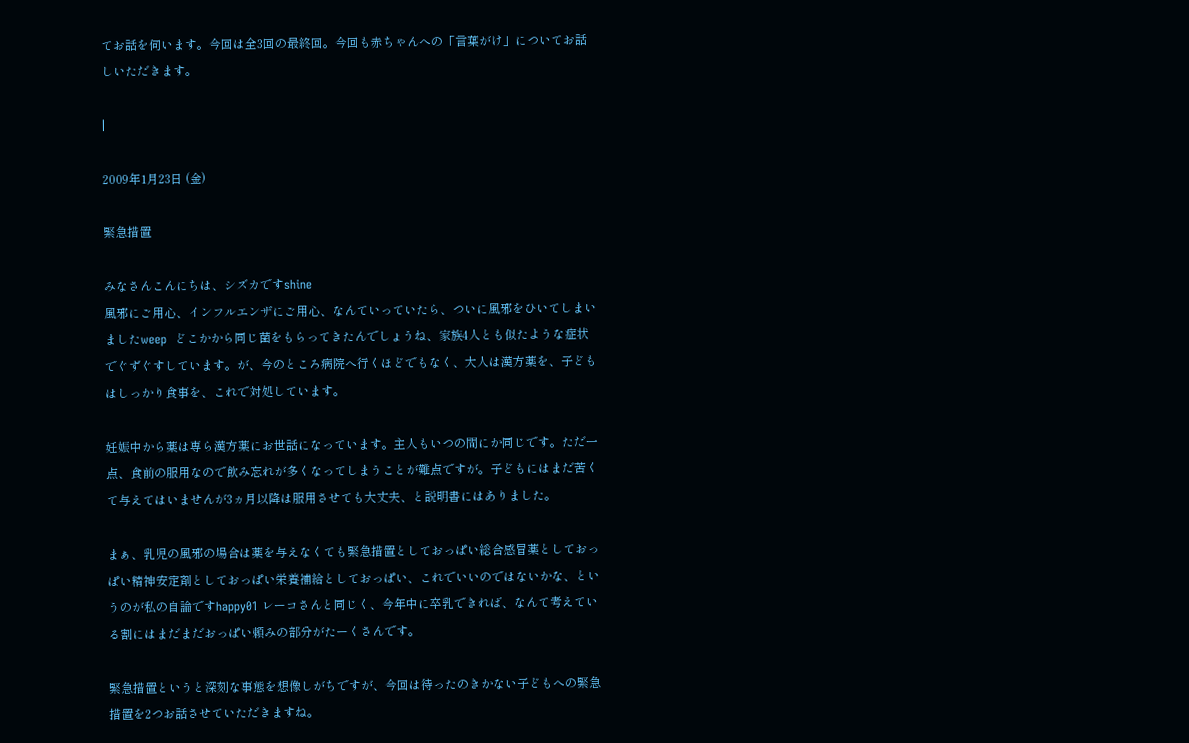てお話を伺います。今回は全3回の最終回。今回も赤ちゃんへの「言葉がけ」についてお話しいただきます。

|

2009年1月23日 (金)

緊急措置

みなさんこんにちは、シズカですshine
風邪にご用心、インフルエンザにご用心、なんていっていたら、ついに風邪をひいてしまいましたweep  どこかから同じ菌をもらってきたんでしょうね、家族4人とも似たような症状でぐずぐすしています。が、今のところ病院へ行くほどでもなく、大人は漢方薬を、子どもはしっかり食事を、これで対処しています。

妊娠中から薬は専ら漢方薬にお世話になっています。主人もいつの間にか同じです。ただ一点、食前の服用なので飲み忘れが多くなってしまうことが難点ですが。子どもにはまだ苦くて与えてはいませんが3ヵ月以降は服用させても大丈夫、と説明書にはありました。

まぁ、乳児の風邪の場合は薬を与えなくても緊急措置としておっぱい総合感冒薬としておっぱい精神安定剤としておっぱい栄養補給としておっぱい、これでいいのではないかな、というのが私の自論ですhappy01 レーコさんと同じく、今年中に卒乳できれば、なんて考えている割にはまだまだおっぱい頼みの部分がたーくさんです。

緊急措置というと深刻な事態を想像しがちですが、今回は待ったのきかない子どもへの緊急措置を2つお話させていただきますね。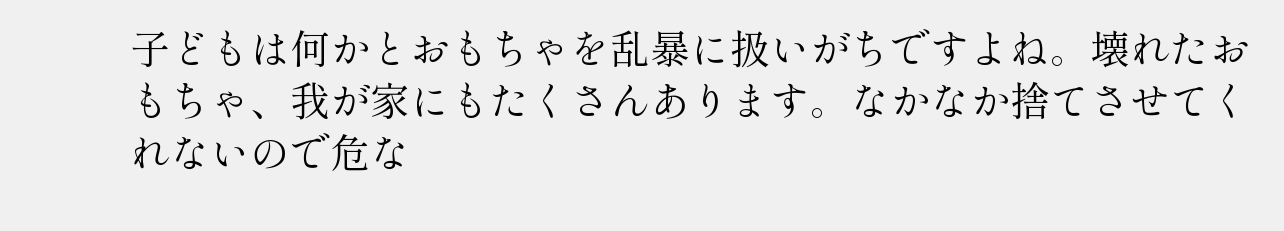子どもは何かとおもちゃを乱暴に扱いがちですよね。壊れたおもちゃ、我が家にもたくさんあります。なかなか捨てさせてくれないので危な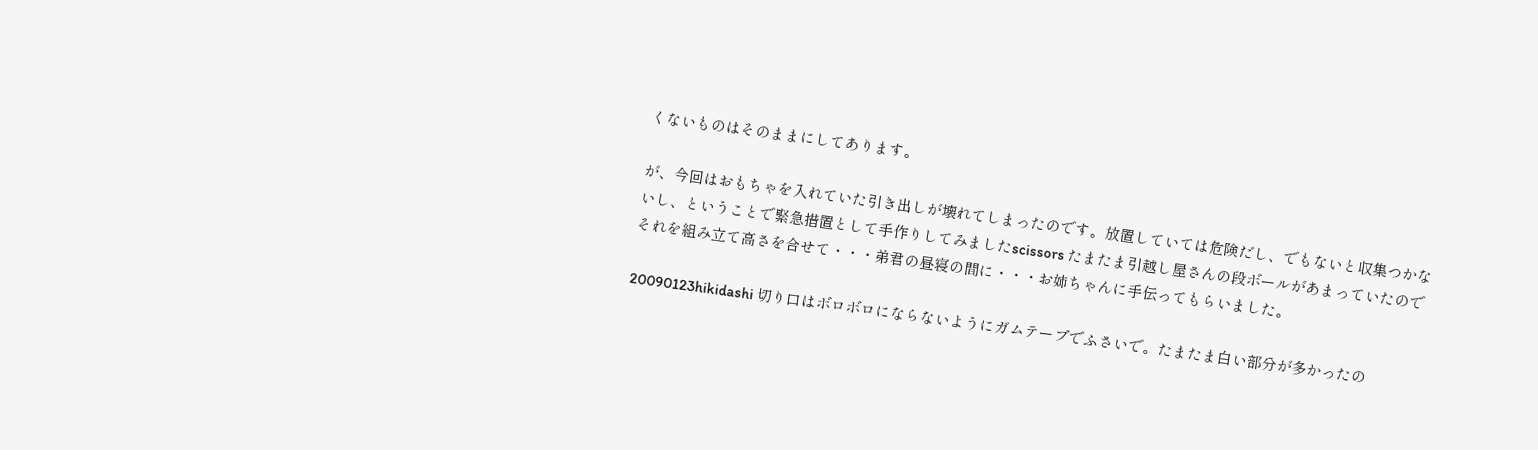くないものはそのままにしてあります。

が、今回はおもちゃを入れていた引き出しが壊れてしまったのです。放置していては危険だし、でもないと収集つかないし、ということで緊急措置として手作りしてみましたscissors たまたま引越し屋さんの段ボールがあまっていたのでそれを組み立て高さを合せて・・・弟君の昼寝の間に・・・お姉ちゃんに手伝ってもらいました。

20090123hikidashi 切り口はボロボロにならないようにガムテープでふさいで。たまたま白い部分が多かったの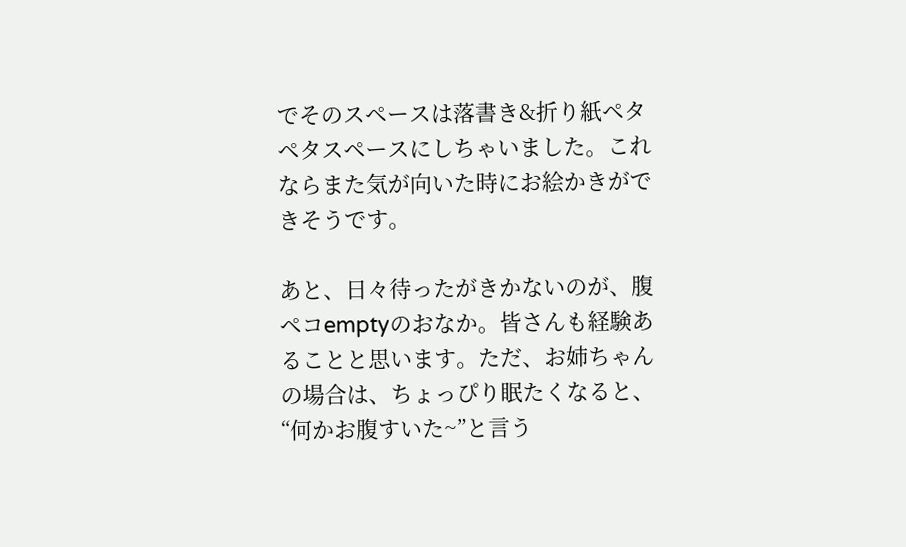でそのスペースは落書き&折り紙ペタペタスペースにしちゃいました。これならまた気が向いた時にお絵かきができそうです。

あと、日々待ったがきかないのが、腹ペコemptyのおなか。皆さんも経験あることと思います。ただ、お姉ちゃんの場合は、ちょっぴり眠たくなると、“何かお腹すいた~”と言う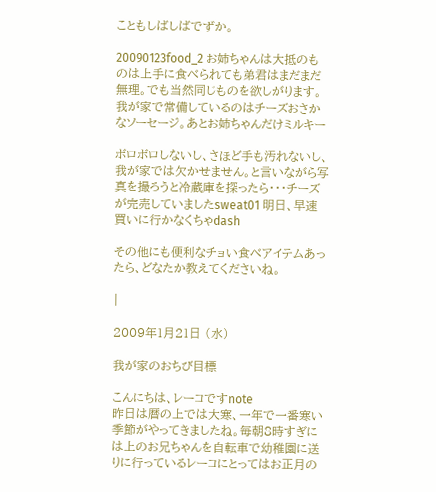こともしばしばでずか。

20090123food_2 お姉ちゃんは大抵のものは上手に食べられても弟君はまだまだ無理。でも当然同じものを欲しがります。我が家で常備しているのはチーズおさかなソーセージ。あとお姉ちゃんだけミルキー

ボロボロしないし、さほど手も汚れないし、我が家では欠かせません。と言いながら写真を撮ろうと冷蔵庫を探ったら・・・チーズが完売していましたsweat01 明日、早速買いに行かなくちゃdash

その他にも便利なチョい食べアイテムあったら、どなたか教えてくださいね。

|

2009年1月21日 (水)

我が家のおちび目標

こんにちは、レーコですnote
昨日は暦の上では大寒、一年で一番寒い季節がやってきましたね。毎朝8時すぎには上のお兄ちゃんを自転車で幼稚園に送りに行っているレーコにとってはお正月の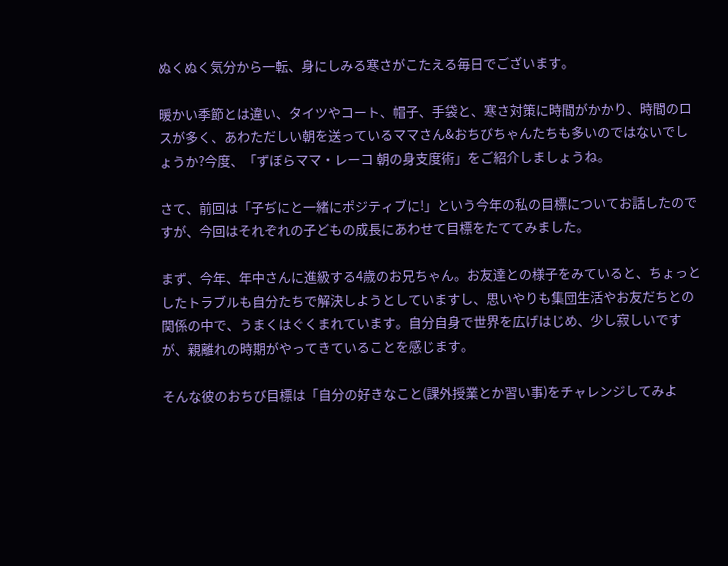ぬくぬく気分から一転、身にしみる寒さがこたえる毎日でございます。

暖かい季節とは違い、タイツやコート、帽子、手袋と、寒さ対策に時間がかかり、時間のロスが多く、あわただしい朝を送っているママさん&おちびちゃんたちも多いのではないでしょうか?今度、「ずぼらママ・レーコ 朝の身支度術」をご紹介しましょうね。

さて、前回は「子ぢにと一緒にポジティブに!」という今年の私の目標についてお話したのですが、今回はそれぞれの子どもの成長にあわせて目標をたててみました。

まず、今年、年中さんに進級する4歳のお兄ちゃん。お友達との様子をみていると、ちょっとしたトラブルも自分たちで解決しようとしていますし、思いやりも集団生活やお友だちとの関係の中で、うまくはぐくまれています。自分自身で世界を広げはじめ、少し寂しいですが、親離れの時期がやってきていることを感じます。

そんな彼のおちび目標は「自分の好きなこと(課外授業とか習い事)をチャレンジしてみよ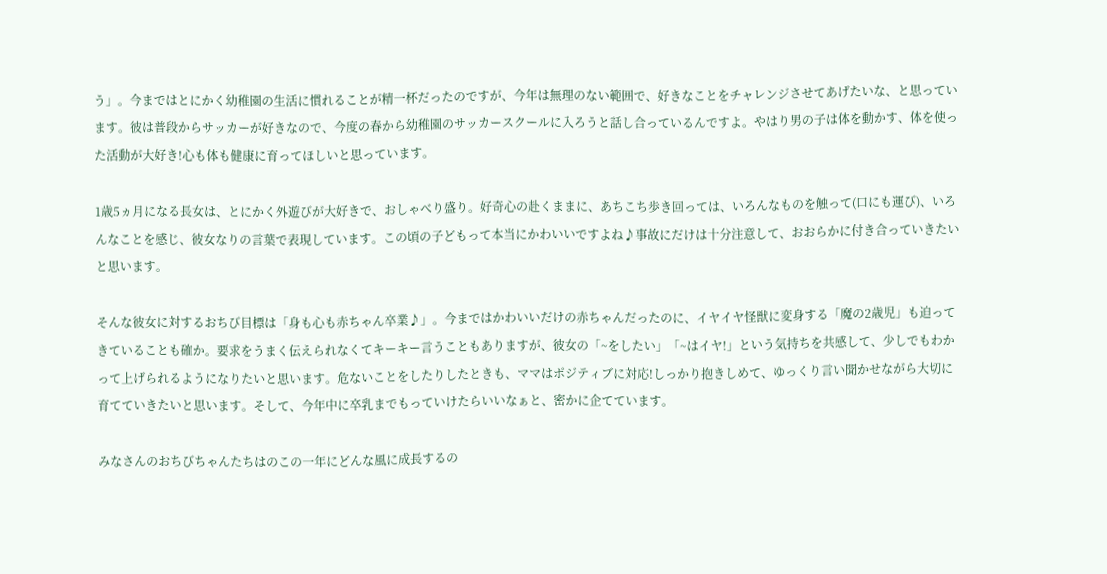う」。今まではとにかく幼稚園の生活に慣れることが精一杯だったのですが、今年は無理のない範囲で、好きなことをチャレンジさせてあげたいな、と思っています。彼は普段からサッカーが好きなので、今度の春から幼稚園のサッカースクールに入ろうと話し合っているんですよ。やはり男の子は体を動かす、体を使った活動が大好き!心も体も健康に育ってほしいと思っています。

1歳5ヵ月になる長女は、とにかく外遊びが大好きで、おしゃべり盛り。好奇心の赴くままに、あちこち歩き回っては、いろんなものを触って(口にも運び)、いろんなことを感じ、彼女なりの言葉で表現しています。この頃の子どもって本当にかわいいですよね♪事故にだけは十分注意して、おおらかに付き合っていきたいと思います。

そんな彼女に対するおちび目標は「身も心も赤ちゃん卒業♪」。今まではかわいいだけの赤ちゃんだったのに、イヤイヤ怪獣に変身する「魔の2歳児」も迫ってきていることも確か。要求をうまく伝えられなくてキーキー言うこともありますが、彼女の「~をしたい」「~はイヤ!」という気持ちを共感して、少しでもわかって上げられるようになりたいと思います。危ないことをしたりしたときも、ママはポジティブに対応!しっかり抱きしめて、ゆっくり言い聞かせながら大切に育てていきたいと思います。そして、今年中に卒乳までもっていけたらいいなぁと、密かに企てています。

みなさんのおちびちゃんたちはのこの一年にどんな風に成長するの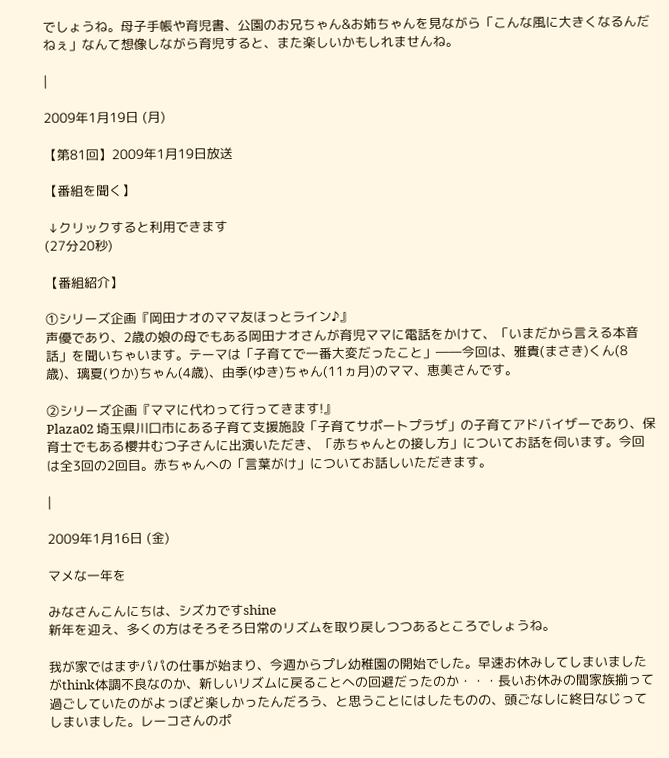でしょうね。母子手帳や育児書、公園のお兄ちゃん&お姉ちゃんを見ながら「こんな風に大きくなるんだねぇ」なんて想像しながら育児すると、また楽しいかもしれませんね。

|

2009年1月19日 (月)

【第81回】2009年1月19日放送

【番組を聞く】

 ↓クリックすると利用できます
(27分20秒)

【番組紹介】

①シリーズ企画『岡田ナオのママ友ほっとライン♪』
声優であり、2歳の娘の母でもある岡田ナオさんが育児ママに電話をかけて、「いまだから言える本音話」を聞いちゃいます。テーマは「子育てで一番大変だったこと」――今回は、雅貴(まさき)くん(8歳)、璃夏(りか)ちゃん(4歳)、由季(ゆき)ちゃん(11ヵ月)のママ、恵美さんです。

②シリーズ企画『ママに代わって行ってきます!』
Plaza02 埼玉県川口市にある子育て支援施設「子育てサポートプラザ」の子育てアドバイザーであり、保育士でもある櫻井むつ子さんに出演いただき、「赤ちゃんとの接し方」についてお話を伺います。今回は全3回の2回目。赤ちゃんへの「言葉がけ」についてお話しいただきます。

|

2009年1月16日 (金)

マメな一年を

みなさんこんにちは、シズカですshine
新年を迎え、多くの方はそろそろ日常のリズムを取り戻しつつあるところでしょうね。

我が家ではまずパパの仕事が始まり、今週からプレ幼稚園の開始でした。早速お休みしてしまいましたがthink体調不良なのか、新しいリズムに戻ることへの回避だったのか・・・長いお休みの間家族揃って過ごしていたのがよっぽど楽しかったんだろう、と思うことにはしたものの、頭ごなしに終日なじってしまいました。レーコさんのポ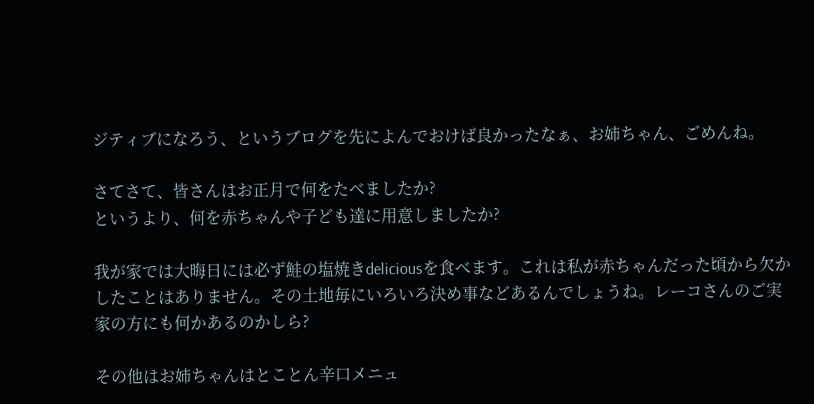ジティブになろう、というブログを先によんでおけば良かったなぁ、お姉ちゃん、ごめんね。

さてさて、皆さんはお正月で何をたべましたか?
というより、何を赤ちゃんや子ども達に用意しましたか?

我が家では大晦日には必ず鮭の塩焼きdeliciousを食べます。これは私が赤ちゃんだった頃から欠かしたことはありません。その土地毎にいろいろ決め事などあるんでしょうね。レーコさんのご実家の方にも何かあるのかしら?

その他はお姉ちゃんはとことん辛口メニュ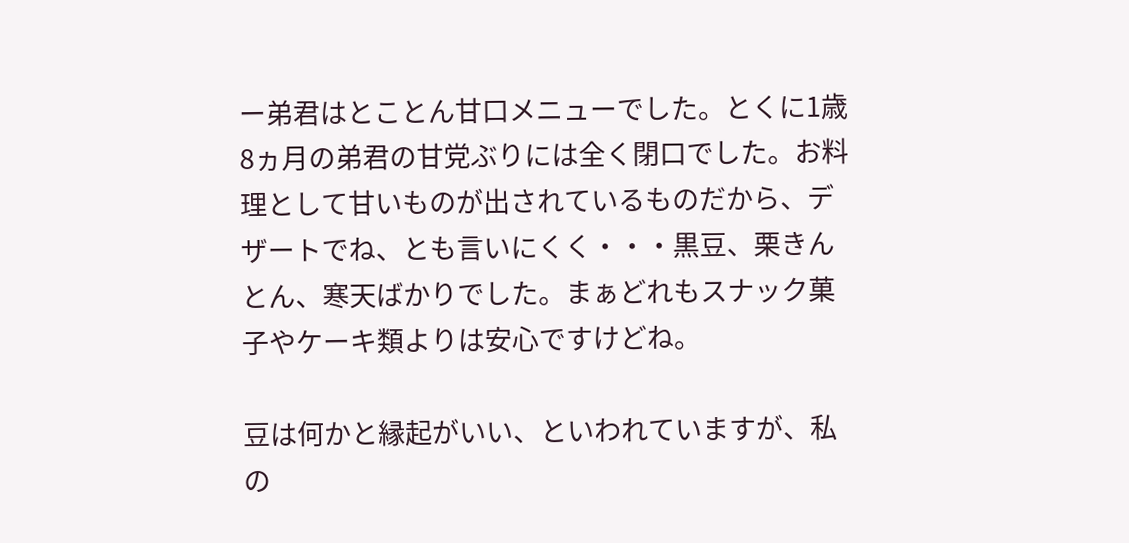ー弟君はとことん甘口メニューでした。とくに1歳8ヵ月の弟君の甘党ぶりには全く閉口でした。お料理として甘いものが出されているものだから、デザートでね、とも言いにくく・・・黒豆、栗きんとん、寒天ばかりでした。まぁどれもスナック菓子やケーキ類よりは安心ですけどね。

豆は何かと縁起がいい、といわれていますが、私の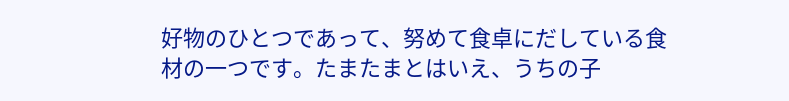好物のひとつであって、努めて食卓にだしている食材の一つです。たまたまとはいえ、うちの子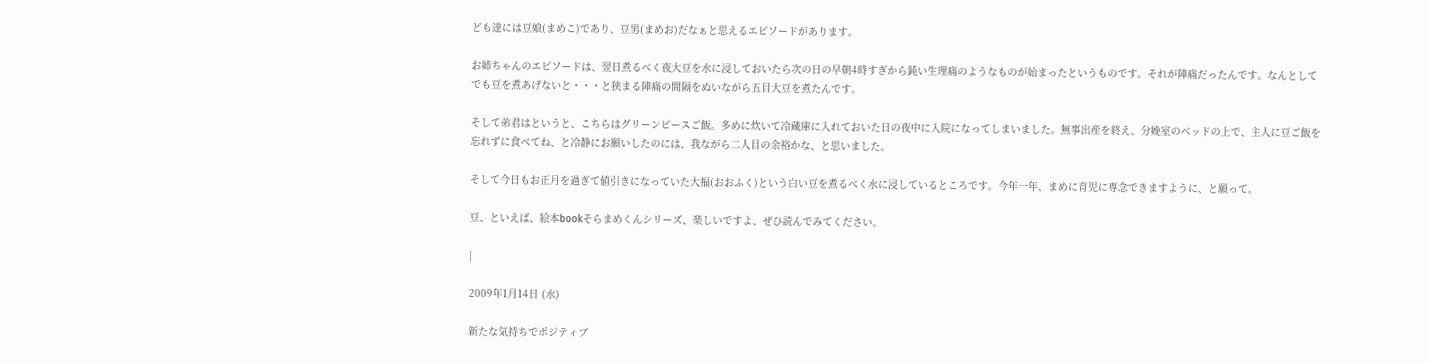ども達には豆娘(まめこ)であり、豆男(まめお)だなぁと思えるエピソードがあります。

お姉ちゃんのエピソードは、翌日煮るべく夜大豆を水に浸しておいたら次の日の早朝4時すぎから鈍い生理痛のようなものが始まったというものです。それが陣痛だったんです。なんとしてでも豆を煮あげないと・・・と狭まる陣痛の間隔をぬいながら五目大豆を煮たんです。

そして弟君はというと、こちらはグリーンピースご飯。多めに炊いて冷蔵庫に入れておいた日の夜中に入院になってしまいました。無事出産を終え、分娩室のベッドの上で、主人に豆ご飯を忘れずに食べてね、と冷静にお願いしたのには、我ながら二人目の余裕かな、と思いました。

そして今日もお正月を過ぎて値引きになっていた大福(おおふく)という白い豆を煮るべく水に浸しているところです。今年一年、まめに育児に専念できますように、と願って。

豆、といえば、絵本bookそらまめくんシリーズ、楽しいですよ、ぜひ読んでみてください。

|

2009年1月14日 (水)

新たな気持ちでポジティブ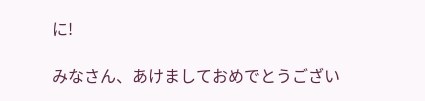に!

みなさん、あけましておめでとうござい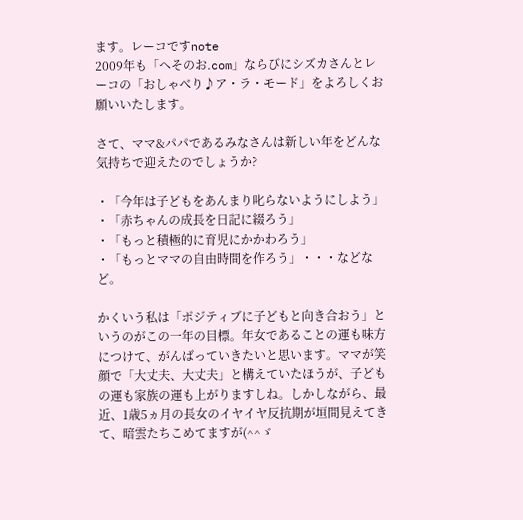ます。レーコですnote
2009年も「へそのお.com」ならびにシズカさんとレーコの「おしゃべり♪ア・ラ・モード」をよろしくお願いいたします。

さて、ママ&パパであるみなさんは新しい年をどんな気持ちで迎えたのでしょうか?

・「今年は子どもをあんまり叱らないようにしよう」
・「赤ちゃんの成長を日記に綴ろう」
・「もっと積極的に育児にかかわろう」
・「もっとママの自由時間を作ろう」・・・などなど。

かくいう私は「ポジティブに子どもと向き合おう」というのがこの一年の目標。年女であることの運も味方につけて、がんばっていきたいと思います。ママが笑顔で「大丈夫、大丈夫」と構えていたほうが、子どもの運も家族の運も上がりますしね。しかしながら、最近、1歳5ヵ月の長女のイヤイヤ反抗期が垣間見えてきて、暗雲たちこめてますが(^^ゞ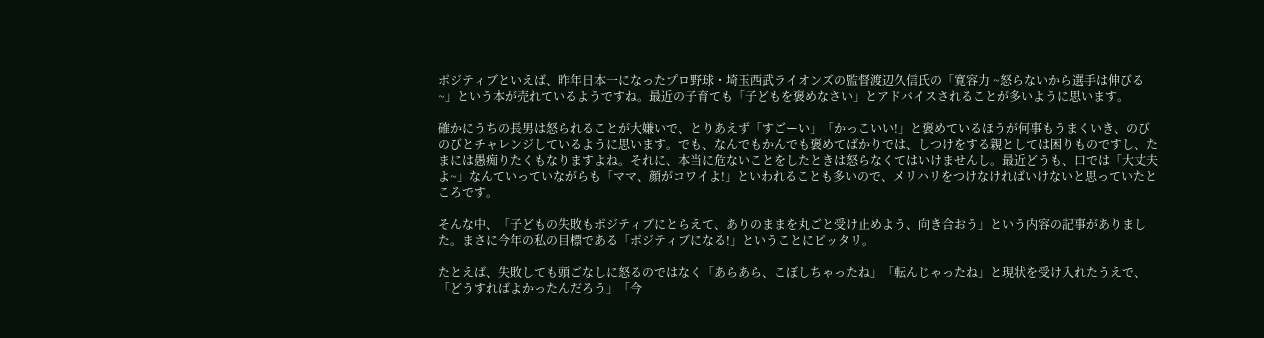ポジティブといえば、昨年日本一になったプロ野球・埼玉西武ライオンズの監督渡辺久信氏の「寛容力 ~怒らないから選手は伸びる~」という本が売れているようですね。最近の子育ても「子どもを褒めなさい」とアドバイスされることが多いように思います。

確かにうちの長男は怒られることが大嫌いで、とりあえず「すごーい」「かっこいい!」と褒めているほうが何事もうまくいき、のびのびとチャレンジしているように思います。でも、なんでもかんでも褒めてばかりでは、しつけをする親としては困りものですし、たまには愚痴りたくもなりますよね。それに、本当に危ないことをしたときは怒らなくてはいけませんし。最近どうも、口では「大丈夫よ~」なんていっていながらも「ママ、顔がコワイよ!」といわれることも多いので、メリハリをつけなければいけないと思っていたところです。

そんな中、「子どもの失敗もポジティブにとらえて、ありのままを丸ごと受け止めよう、向き合おう」という内容の記事がありました。まさに今年の私の目標である「ポジティブになる!」ということにピッタリ。

たとえば、失敗しても頭ごなしに怒るのではなく「あらあら、こぼしちゃったね」「転んじゃったね」と現状を受け入れたうえで、「どうすればよかったんだろう」「今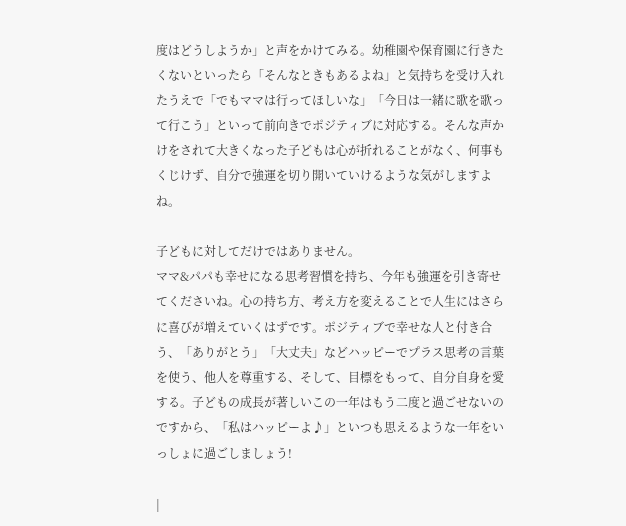度はどうしようか」と声をかけてみる。幼稚園や保育園に行きたくないといったら「そんなときもあるよね」と気持ちを受け入れたうえで「でもママは行ってほしいな」「今日は一緒に歌を歌って行こう」といって前向きでポジティブに対応する。そんな声かけをされて大きくなった子どもは心が折れることがなく、何事もくじけず、自分で強運を切り開いていけるような気がしますよね。

子どもに対してだけではありません。
ママ&パパも幸せになる思考習慣を持ち、今年も強運を引き寄せてくださいね。心の持ち方、考え方を変えることで人生にはさらに喜びが増えていくはずです。ポジティブで幸せな人と付き合う、「ありがとう」「大丈夫」などハッピーでプラス思考の言葉を使う、他人を尊重する、そして、目標をもって、自分自身を愛する。子どもの成長が著しいこの一年はもう二度と過ごせないのですから、「私はハッピーよ♪」といつも思えるような一年をいっしょに過ごしましょう!

|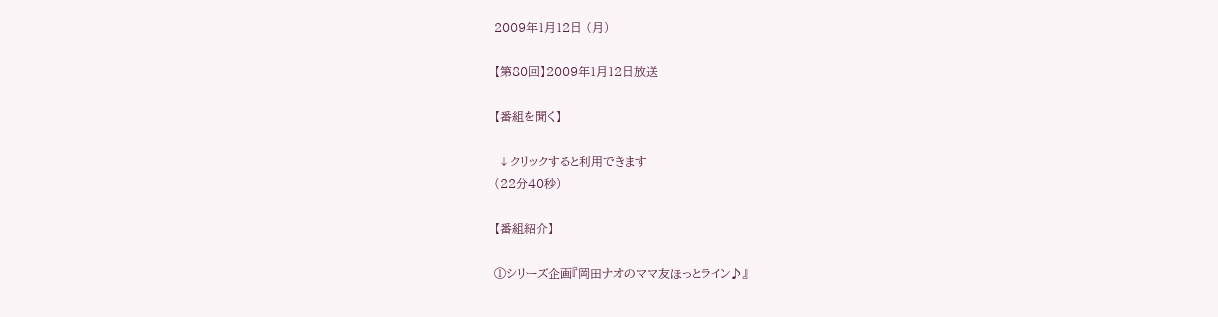2009年1月12日 (月)

【第80回】2009年1月12日放送

【番組を聞く】

 ↓クリックすると利用できます
(22分40秒)

【番組紹介】

①シリーズ企画『岡田ナオのママ友ほっとライン♪』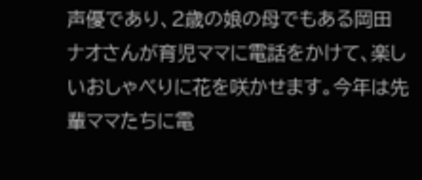声優であり、2歳の娘の母でもある岡田ナオさんが育児ママに電話をかけて、楽しいおしゃべりに花を咲かせます。今年は先輩ママたちに電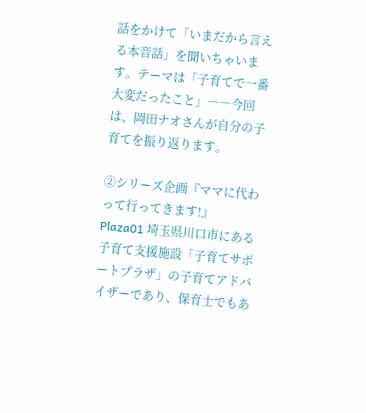話をかけて「いまだから言える本音話」を聞いちゃいます。テーマは「子育てで一番大変だったこと」――今回は、岡田ナオさんが自分の子育てを振り返ります。

②シリーズ企画『ママに代わって行ってきます!』
Plaza01 埼玉県川口市にある子育て支援施設「子育てサポートプラザ」の子育てアドバイザーであり、保育士でもあ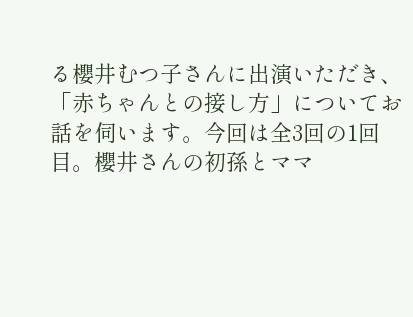る櫻井むつ子さんに出演いただき、「赤ちゃんとの接し方」についてお話を伺います。今回は全3回の1回目。櫻井さんの初孫とママ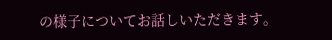の様子についてお話しいただきます。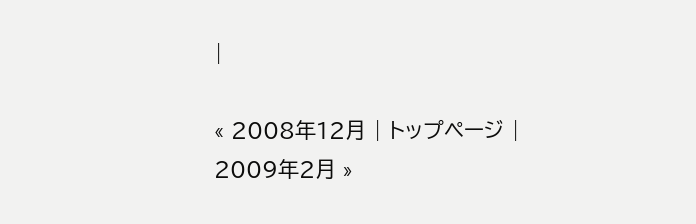|

« 2008年12月 | トップページ | 2009年2月 »